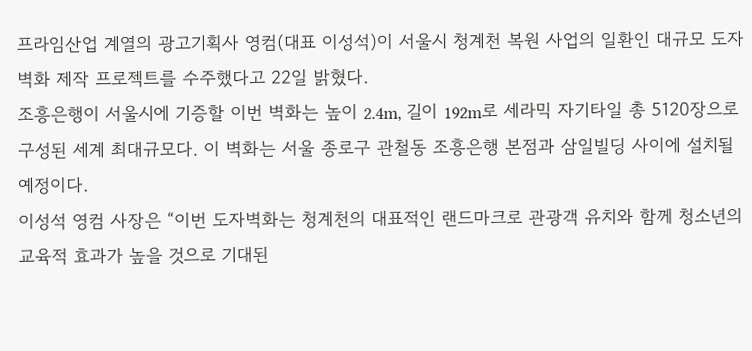프라임산업 계열의 광고기획사 영컴(대표 이성석)이 서울시 청계천 복원 사업의 일환인 대규모 도자벽화 제작 프로젝트를 수주했다고 22일 밝혔다.
조흥은행이 서울시에 기증할 이번 벽화는 높이 2.4m, 길이 192m로 세라믹 자기타일 총 5120장으로 구성된 세계 최대규모다. 이 벽화는 서울 종로구 관철동 조흥은행 본점과 삼일빌딩 사이에 설치될 예정이다.
이성석 영컴 사장은 “이번 도자벽화는 청계천의 대표적인 랜드마크로 관광객 유치와 함께 청소년의 교육적 효과가 높을 것으로 기대된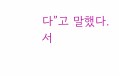다”고 말했다.
서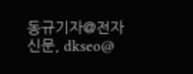동규기자@전자신문, dkseo@